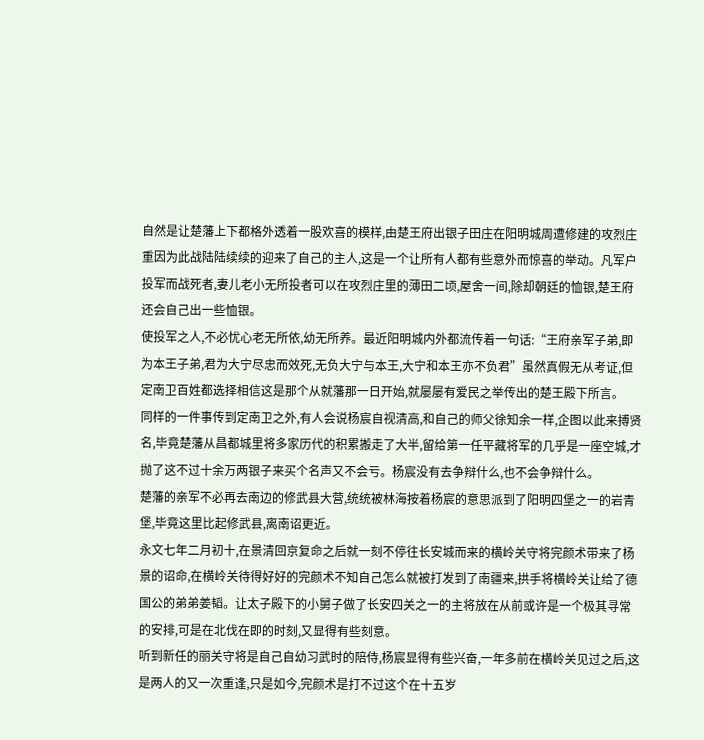自然是让楚藩上下都格外透着一股欢喜的模样,由楚王府出银子田庄在阳明城周遭修建的攻烈庄重因为此战陆陆续续的迎来了自己的主人,这是一个让所有人都有些意外而惊喜的举动。凡军户投军而战死者,妻儿老小无所投者可以在攻烈庄里的薄田二顷,屋舍一间,除却朝廷的恤银,楚王府还会自己出一些恤银。
使投军之人,不必忧心老无所依,幼无所养。最近阳明城内外都流传着一句话:“王府亲军子弟,即为本王子弟,君为大宁尽忠而效死,无负大宁与本王,大宁和本王亦不负君”虽然真假无从考证,但定南卫百姓都选择相信这是那个从就藩那一日开始,就屡屡有爱民之举传出的楚王殿下所言。
同样的一件事传到定南卫之外,有人会说杨宸自视清高,和自己的师父徐知余一样,企图以此来搏贤名,毕竟楚藩从昌都城里将多家历代的积累搬走了大半,留给第一任平藏将军的几乎是一座空城,才抛了这不过十余万两银子来买个名声又不会亏。杨宸没有去争辩什么,也不会争辩什么。
楚藩的亲军不必再去南边的修武县大营,统统被林海按着杨宸的意思派到了阳明四堡之一的岩青堡,毕竟这里比起修武县,离南诏更近。
永文七年二月初十,在景清回京复命之后就一刻不停往长安城而来的横岭关守将完颜术带来了杨景的诏命,在横岭关待得好好的完颜术不知自己怎么就被打发到了南疆来,拱手将横岭关让给了德国公的弟弟姜韬。让太子殿下的小舅子做了长安四关之一的主将放在从前或许是一个极其寻常的安排,可是在北伐在即的时刻,又显得有些刻意。
听到新任的丽关守将是自己自幼习武时的陪侍,杨宸显得有些兴奋,一年多前在横岭关见过之后,这是两人的又一次重逢,只是如今,完颜术是打不过这个在十五岁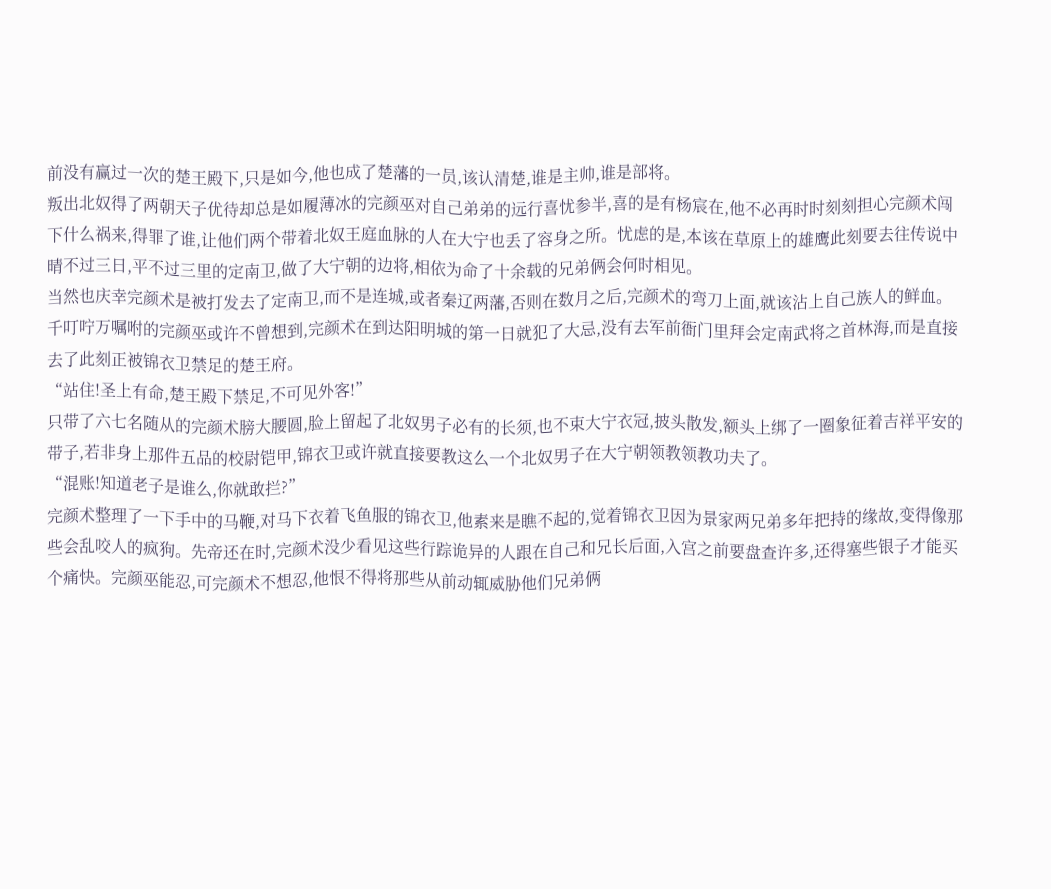前没有赢过一次的楚王殿下,只是如今,他也成了楚藩的一员,该认清楚,谁是主帅,谁是部将。
叛出北奴得了两朝天子优待却总是如履薄冰的完颜巫对自己弟弟的远行喜忧参半,喜的是有杨宸在,他不必再时时刻刻担心完颜术闯下什么祸来,得罪了谁,让他们两个带着北奴王庭血脉的人在大宁也丢了容身之所。忧虑的是,本该在草原上的雄鹰此刻要去往传说中晴不过三日,平不过三里的定南卫,做了大宁朝的边将,相依为命了十余载的兄弟俩会何时相见。
当然也庆幸完颜术是被打发去了定南卫,而不是连城,或者秦辽两藩,否则在数月之后,完颜术的弯刀上面,就该沾上自己族人的鲜血。
千叮咛万嘱咐的完颜巫或许不曾想到,完颜术在到达阳明城的第一日就犯了大忌,没有去军前衙门里拜会定南武将之首林海,而是直接去了此刻正被锦衣卫禁足的楚王府。
“站住!圣上有命,楚王殿下禁足,不可见外客!”
只带了六七名随从的完颜术膀大腰圆,脸上留起了北奴男子必有的长须,也不束大宁衣冠,披头散发,额头上绑了一圈象征着吉祥平安的带子,若非身上那件五品的校尉铠甲,锦衣卫或许就直接要教这么一个北奴男子在大宁朝领教领教功夫了。
“混账!知道老子是谁么,你就敢拦?”
完颜术整理了一下手中的马鞭,对马下衣着飞鱼服的锦衣卫,他素来是瞧不起的,觉着锦衣卫因为景家两兄弟多年把持的缘故,变得像那些会乱咬人的疯狗。先帝还在时,完颜术没少看见这些行踪诡异的人跟在自己和兄长后面,入宫之前要盘查许多,还得塞些银子才能买个痛快。完颜巫能忍,可完颜术不想忍,他恨不得将那些从前动辄威胁他们兄弟俩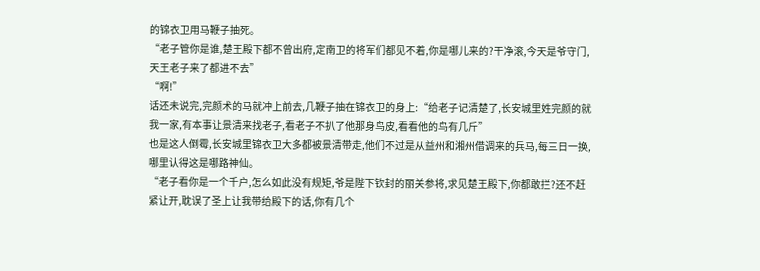的锦衣卫用马鞭子抽死。
“老子管你是谁,楚王殿下都不曾出府,定南卫的将军们都见不着,你是哪儿来的?干净滚,今天是爷守门,天王老子来了都进不去”
“啊!”
话还未说完,完颜术的马就冲上前去,几鞭子抽在锦衣卫的身上:“给老子记清楚了,长安城里姓完颜的就我一家,有本事让景清来找老子,看老子不扒了他那身鸟皮,看看他的鸟有几斤”
也是这人倒霉,长安城里锦衣卫大多都被景清带走,他们不过是从益州和湘州借调来的兵马,每三日一换,哪里认得这是哪路神仙。
“老子看你是一个千户,怎么如此没有规矩,爷是陛下钦封的丽关参将,求见楚王殿下,你都敢拦?还不赶紧让开,耽误了圣上让我带给殿下的话,你有几个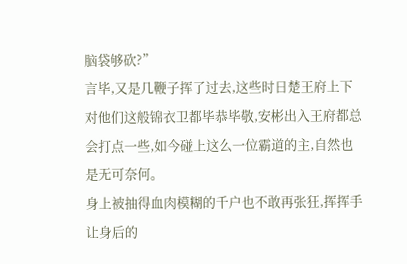脑袋够砍?”
言毕,又是几鞭子挥了过去,这些时日楚王府上下对他们这般锦衣卫都毕恭毕敬,安彬出入王府都总会打点一些,如今碰上这么一位霸道的主,自然也是无可奈何。
身上被抽得血肉模糊的千户也不敢再张狂,挥挥手让身后的